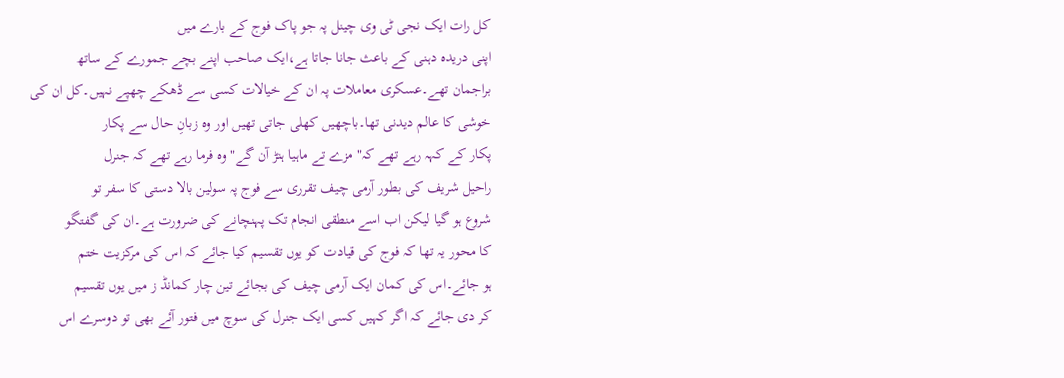کل رات ایک نجی ٹی وی چینل پہ جو پاک فوج کے بارے میں
اپنی دریدہ دہنی کے باعث جانا جاتا ہے،ایک صاحب اپنے بچے جمورے کے ساتھ
براجمان تھے۔عسکری معاملات پہ ان کے خیالات کسی سے ڈھکے چھپے نہیں۔کل ان کی
خوشی کا عالم دیدنی تھا۔باچھیں کھلی جاتی تھیں اور وہ زبانِ حال سے پکار
پکار کے کہہ رہے تھے کہ" مزے تے ماہیا ہنڑ آن گے"وہ فرما رہے تھے کہ جنرل
راحیل شریف کی بطور آرمی چیف تقرری سے فوج پہ سولین بالا دستی کا سفر تو
شروع ہو گیا لیکن اب اسے منطقی انجام تک پہنچانے کی ضرورت ہے۔ان کی گفتگو
کا محور یہ تھا کہ فوج کی قیادت کو یوں تقسیم کیا جائے کہ اس کی مرکزیت ختم
ہو جائے۔اس کی کمان ایک آرمی چیف کی بجائے تین چار کمانڈ ز میں یوں تقسیم
کر دی جائے کہ اگر کہیں کسی ایک جنرل کی سوچ میں فتور آئے بھی تو دوسرے اس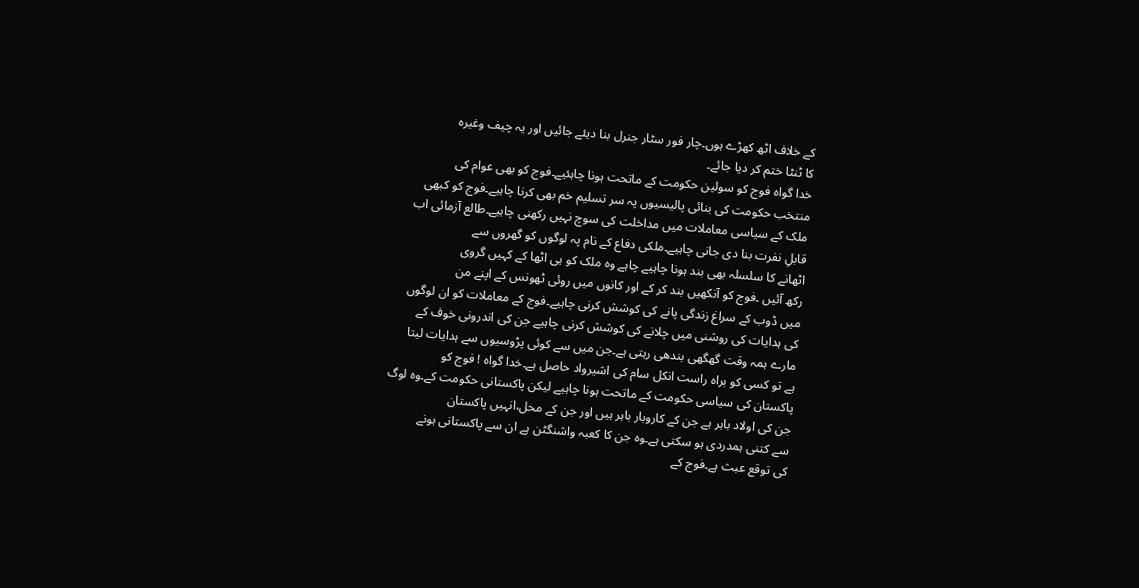کے خلاف اٹھ کھڑے ہوں۔چار فور سٹار جنرل بنا دیئے جائیں اور یہ چیف وغیرہ
کا ٹنٹا ختم کر دیا جائے۔
خدا گواہ فوج کو سولین حکومت کے ماتحت ہونا چاہئیے۔فوج کو بھی عوام کی
منتخب حکومت کی بنائی پالیسیوں پہ سر تسلیم خم بھی کرنا چاہیے۔فوج کو کبھی
ملک کے سیاسی معاملات میں مداخلت کی سوچ نہیں رکھنی چاہیے۔طالع آزمائی اب
قابلِ نفرت بنا دی جانی چاہیے۔ملکی دفاع کے نام پہ لوگوں کو گھروں سے
اٹھانے کا سلسلہ بھی بند ہونا چاہیے چاہے وہ ملک کو ہی اٹھا کے کہیں گروی
رکھ آئیں ۔فوج کو آنکھیں بند کر کے اور کانوں میں روئی ٹھونس کے اپنے من
میں ڈوب کے سراغ زندگی پانے کی کوشش کرنی چاہیے۔فوج کے معاملات کو ان لوگوں
کی ہدایات کی روشنی میں چلانے کی کوشش کرنی چاہیے جن کی اندرونی خوف کے
مارے ہمہ وقت گھگھی بندھی رہتی ہے۔جن میں سے کوئی پڑوسیوں سے ہدایات لیتا
ہے تو کسی کو براہ راست انکل سام کی اشیرواد حاصل ہے۔خدا گواہ ! فوج کو
پاکستان کی سیاسی حکومت کے ماتحت ہونا چاہیے لیکن پاکستانی حکومت کے۔وہ لوگ
جن کی اولاد باہر ہے جن کے کاروبار باہر ہیں اور جن کے محل،انہیں پاکستان
سے کتنی ہمدردی ہو سکتی ہے۔وہ جن کا کعبہ واشنگٹن ہے ان سے پاکستانی ہونے
کی توقع عبث ہے۔فوج کے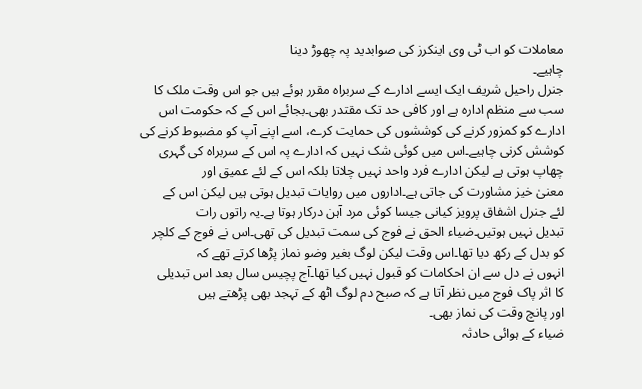معاملات کو اب ٹی وی اینکرز کی صوابدید پہ چھوڑ دینا
چاہیے۔
جنرل راحیل شریف ایک ایسے ادارے کے سربراہ مقرر ہوئے ہیں جو اس وقت ملک کا
سب سے منظم ادارہ ہے اور کافی حد تک مقتدر بھی۔بجائے اس کے کہ حکومت اس
ادارے کو کمزور کرنے کی کوششوں کی حمایت کرے، اسے اپنے آپ کو مضبوط کرنے کی
کوشش کرنی چاہیے۔اس میں کوئی شک نہیں کہ ادارے پہ اس کے سربراہ کی گہری
چھاپ ہوتی ہے لیکن ادارے فرد واحد نہیں چلاتا بلکہ اس کے لئے عمیق اور
معنیٰ خیز مشاورت کی جاتی ہے۔اداروں میں روایات تبدیل ہوتی ہیں لیکن اس کے
لئے جنرل اشفاق پرویز کیانی جیسا کوئی مرد آہن درکار ہوتا ہے۔یہ راتوں رات
تبدیل نہیں ہوتیں۔ضیاء الحق نے فوج کی سمت تبدیل کی تھی۔اس نے فوج کے کلچر
کو بدل کے رکھ دیا تھا۔اس وقت لیکن لوگ بغیر وضو نماز پڑھا کرتے تھے کہ
انہوں نے دل سے ان احکامات کو قبول نہیں کیا تھا۔آج پچیس سال بعد اس تبدیلی
کا اثر پاک فوج میں نظر آتا ہے کہ صبح دم لوگ اٹھ کے تہجد بھی پڑھتے ہیں
اور پانچ وقت کی نماز بھی۔
ضیاء کے ہوائی حادثہ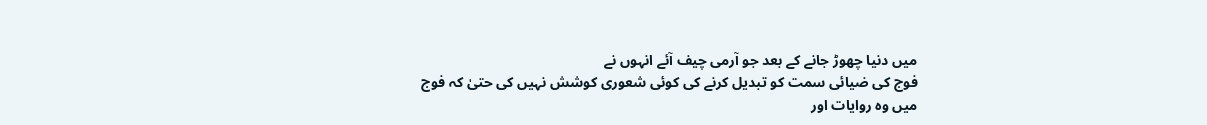میں دنیا چھوڑ جانے کے بعد جو آرمی چیف آئے انہوں نے
فوج کی ضیائی سمت کو تبدیل کرنے کی کوئی شعوری کوشش نہیں کی حتیٰ کہ فوج
میں وہ روایات اور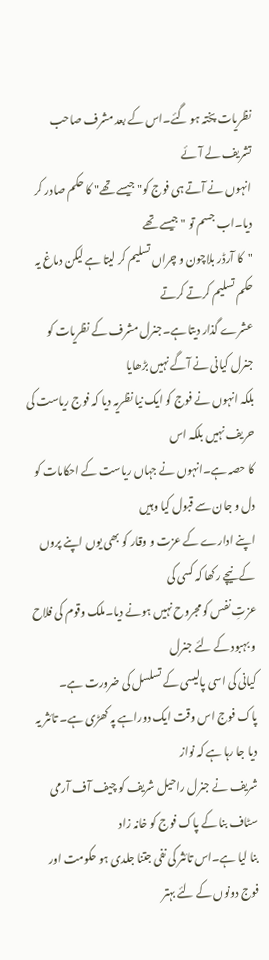نظریات پختہ ہو گئے۔اس کے بعد مشرف صاحب تشریف لے آئے
انہوں نے آتے ہی فوج کو" جیسے تھے" کا حکم صادر کر دیا۔اب جسم تو "جیسے تھے
"کا آرڈر بلاچون و چراں تسلیم کر لیتا ہے لیکن دماغ یہ حکم تسلیم کرتے کرتے
عشرے گذار دیتا ہے۔جنرل مشرف کے نظریات کو جنرل کیانی نے آگے نہیں بڑھایا
بلکہ انہوں نے فوج کو ایک نیا نظریہ دیا کہ فوج ریاست کی حریف نہیں بلکہ اس
کا حصہ ہے۔انہوں نے جہاں ریاست کے احکامات کو دل و جان سے قبول کیا وہیں
اپنے ادارے کے عزت و وقار کو بھی یوں اپنے پروں کے نیچے رکھا کہ کسی کی
عزتِ نفس کو مجروح نہیں ہونے دیا۔ملک وقوم کی فلاح و بہبود کے لئے جنرل
کیانی کی اسی پالیسی کے تسلسل کی ضرورت ہے۔
پاک فوج اس وقت ایک دوراہے پہ کھڑی ہے۔ تائثر یہ دیا جا رہا ہے کہ نواز
شریف نے جنرل راحیل شریف کو چیف آف آرمی سٹاف بنا کے پاک فوج کو خانہ زاد
بنا لیا ہے۔اس تائثر کی نفی جتنا جلدی ہو حکومت اور فوج دونوں کے لئے بہتر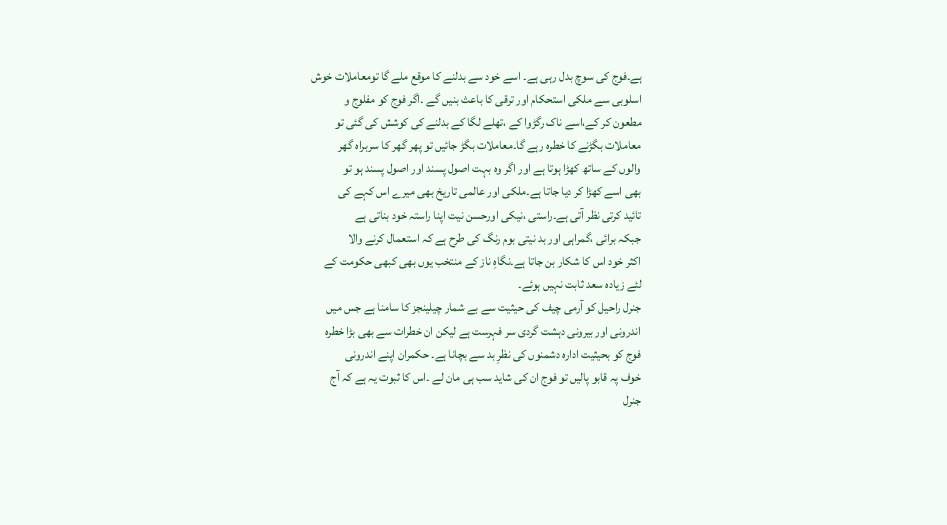ہے۔فوج کی سوچ بدل رہی ہے۔ اسے خود سے بدلنے کا موقع ملے گا تومعاملات خوش
اسلوبی سے ملکی استحکام اور ترقی کا باعث بنیں گے ۔اگر فوج کو مفلوج و
مطعون کر کے،اسے ناک رگڑوا کے ،تھلے لگا کے بدلنے کی کوشش کی گئی تو
معاملات بگڑنے کا خطرہ رہے گا۔معاملات بگڑ جائیں تو پھر گھر کا سربراہ گھر
والوں کے ساتھ کھڑا ہوتا ہے اور اگر وہ بہت اصول پسند اور اصول پسند ہو تو
بھی اسے کھڑا کر دیا جاتا ہے۔ملکی اور عالمی تاریخ بھی میرے اس کہے کی
تائید کرتی نظر آتی ہے۔راستی ،نیکی اورحسن نیت اپنا راستہ خود بناتی ہے
جبکہ برائی ،گمراہی اور بد نیتی بوم رنگ کی طرح ہے کہ استعمال کرنے والا
اکثر خود اس کا شکار بن جاتا ہے۔نگاہِ ناز کے منتخب یوں بھی کبھی حکومت کے
لئے زیادہ سعد ثابت نہیں ہوئے۔
جنرل راحیل کو آرمی چیف کی حیثیت سے بے شمار چیلینجز کا سامنا ہے جس میں
اندرونی اور بیرونی دہشت گردی سر فہرست ہے لیکن ان خطرات سے بھی بڑا خطرہ
فوج کو بحیثیت ادارہ دشمنوں کی نظرِ بد سے بچانا ہے۔ حکمران اپنے اندرونی
خوف پہ قابو پالیں تو فوج ان کی شاید سب ہی مان لے ۔اس کا ثبوت یہ ہے کہ آج
جنرل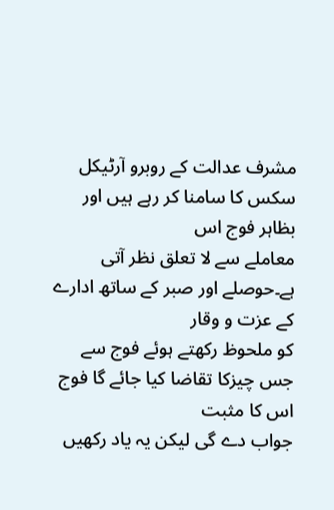مشرف عدالت کے روبرو آرٹیکل سکس کا سامنا کر رہے ہیں اور بظاہر فوج اس
معاملے سے لا تعلق نظر آتی ہے۔حوصلے اور صبر کے ساتھ ادارے کے عزت و وقار
کو ملحوظ رکھتے ہوئے فوج سے جس چیزکا تقاضا کیا جائے گا فوج اس کا مثبت
جواب دے گی لیکن یہ یاد رکھیں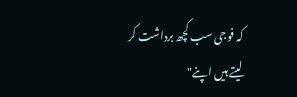کہ فوجی سب کچھ برداشت کر لیتے ہیں اپنے"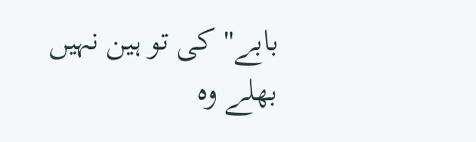بابے" کی تو ہین نہیں بھلے وہ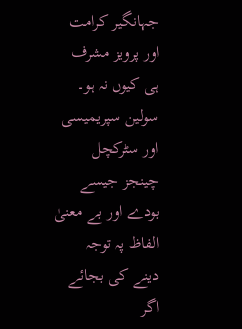جہانگیر کرامت اور پرویز مشرف ہی کیوں نہ ہو۔
سولین سپریمیسی اور سٹرکچل چینجز جیسے بودے اور بے معنیٰ الفاظ پہ توجہ
دینے کی بجائے اگر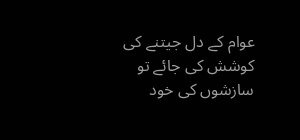عوام کے دل جیتنے کی کوشش کی جائے تو سازشوں کی خود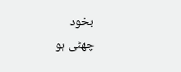بخود
چھٹی ہو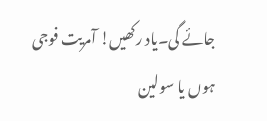جائے گی۔یاد رکھیں! آمریت فوجی ہوں یا سولین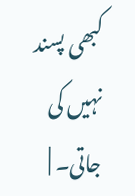کبھی پسند نہیں کی
جاتی۔ |